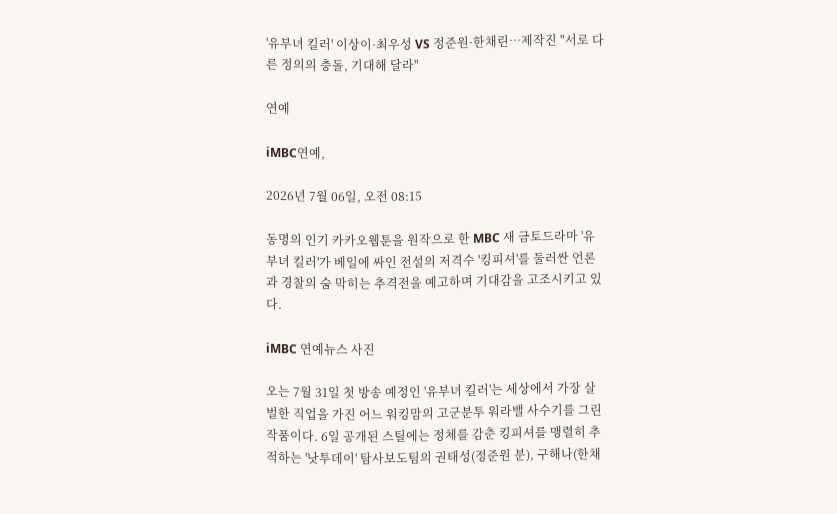'유부녀 킬러' 이상이·최우성 VS 정준원·한채린…제작진 "서로 다른 정의의 충돌, 기대해 달라"

연예

iMBC연예,

2026년 7월 06일, 오전 08:15

동명의 인기 카카오웹툰을 원작으로 한 MBC 새 금토드라마 '유부녀 킬러'가 베일에 싸인 전설의 저격수 '킹피셔'를 둘러싼 언론과 경찰의 숨 막히는 추격전을 예고하며 기대감을 고조시키고 있다.

iMBC 연예뉴스 사진

오는 7월 31일 첫 방송 예정인 '유부녀 킬러'는 세상에서 가장 살벌한 직업을 가진 어느 워킹맘의 고군분투 워라밸 사수기를 그린 작품이다. 6일 공개된 스틸에는 정체를 감춘 킹피셔를 맹렬히 추적하는 '낫투데이' 탐사보도팀의 권태성(정준원 분), 구해나(한채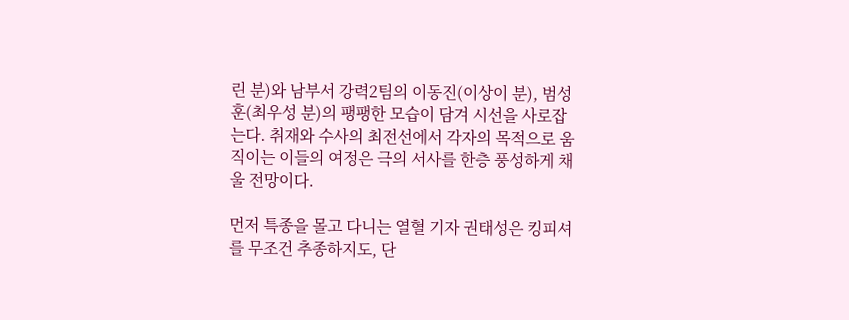린 분)와 남부서 강력2팀의 이동진(이상이 분), 범성훈(최우성 분)의 팽팽한 모습이 담겨 시선을 사로잡는다. 취재와 수사의 최전선에서 각자의 목적으로 움직이는 이들의 여정은 극의 서사를 한층 풍성하게 채울 전망이다.

먼저 특종을 몰고 다니는 열혈 기자 권태성은 킹피셔를 무조건 추종하지도, 단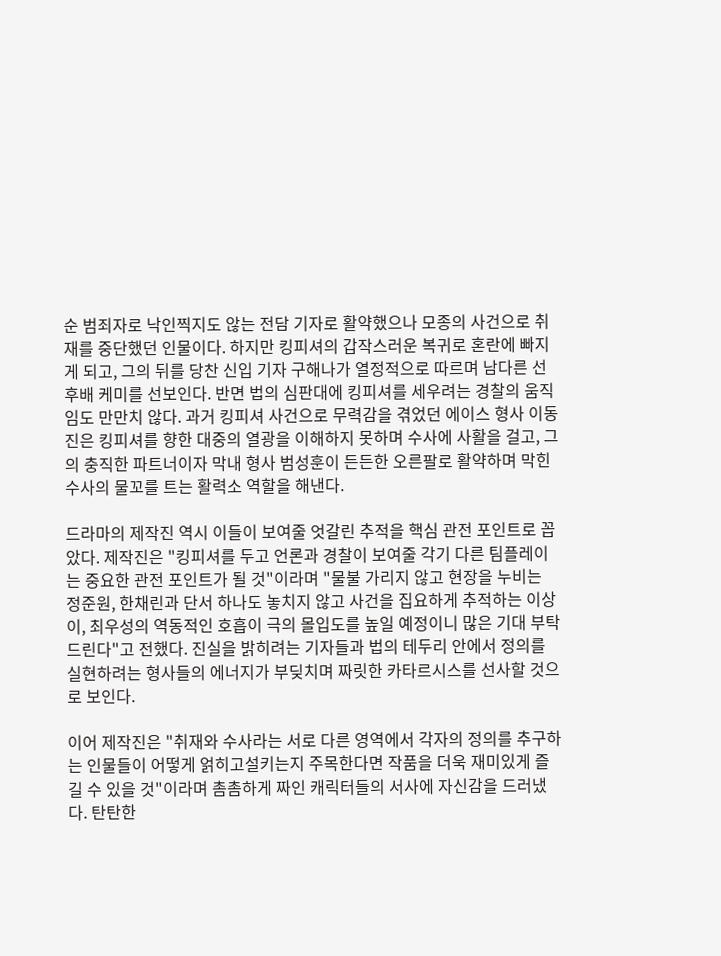순 범죄자로 낙인찍지도 않는 전담 기자로 활약했으나 모종의 사건으로 취재를 중단했던 인물이다. 하지만 킹피셔의 갑작스러운 복귀로 혼란에 빠지게 되고, 그의 뒤를 당찬 신입 기자 구해나가 열정적으로 따르며 남다른 선후배 케미를 선보인다. 반면 법의 심판대에 킹피셔를 세우려는 경찰의 움직임도 만만치 않다. 과거 킹피셔 사건으로 무력감을 겪었던 에이스 형사 이동진은 킹피셔를 향한 대중의 열광을 이해하지 못하며 수사에 사활을 걸고, 그의 충직한 파트너이자 막내 형사 범성훈이 든든한 오른팔로 활약하며 막힌 수사의 물꼬를 트는 활력소 역할을 해낸다.

드라마의 제작진 역시 이들이 보여줄 엇갈린 추적을 핵심 관전 포인트로 꼽았다. 제작진은 "킹피셔를 두고 언론과 경찰이 보여줄 각기 다른 팀플레이는 중요한 관전 포인트가 될 것"이라며 "물불 가리지 않고 현장을 누비는 정준원, 한채린과 단서 하나도 놓치지 않고 사건을 집요하게 추적하는 이상이, 최우성의 역동적인 호흡이 극의 몰입도를 높일 예정이니 많은 기대 부탁드린다"고 전했다. 진실을 밝히려는 기자들과 법의 테두리 안에서 정의를 실현하려는 형사들의 에너지가 부딪치며 짜릿한 카타르시스를 선사할 것으로 보인다.

이어 제작진은 "취재와 수사라는 서로 다른 영역에서 각자의 정의를 추구하는 인물들이 어떻게 얽히고설키는지 주목한다면 작품을 더욱 재미있게 즐길 수 있을 것"이라며 촘촘하게 짜인 캐릭터들의 서사에 자신감을 드러냈다. 탄탄한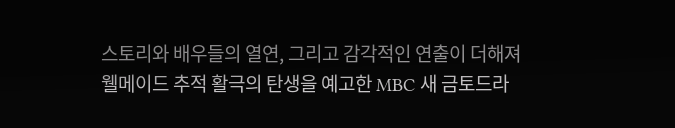스토리와 배우들의 열연, 그리고 감각적인 연출이 더해져 웰메이드 추적 활극의 탄생을 예고한 MBC 새 금토드라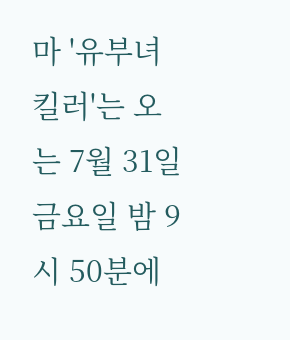마 '유부녀 킬러'는 오는 7월 31일 금요일 밤 9시 50분에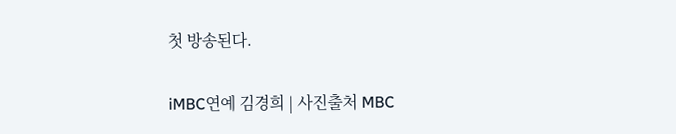첫 방송된다.

iMBC연예 김경희 | 사진출처 MBC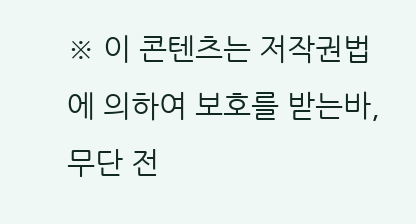※ 이 콘텐츠는 저작권법에 의하여 보호를 받는바, 무단 전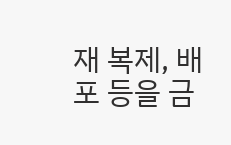재 복제, 배포 등을 금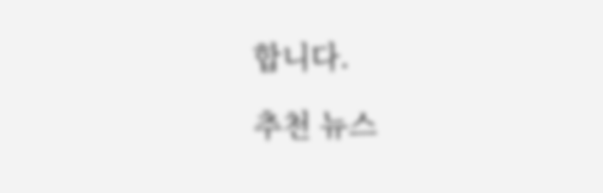합니다.

추천 뉴스